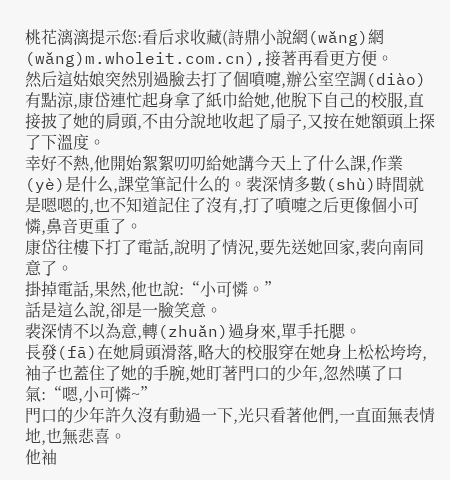桃花漓漓提示您:看后求收藏(詩鼎小說網(wǎng)網(wǎng)m.wholeit.com.cn),接著再看更方便。
然后這姑娘突然別過臉去打了個噴嚏,辦公室空調(diào)有點涼,康岱連忙起身拿了紙巾給她,他脫下自己的校服,直接披了她的肩頭,不由分說地收起了扇子,又按在她額頭上探了下溫度。
幸好不熱,他開始絮絮叨叨給她講今天上了什么課,作業(yè)是什么,課堂筆記什么的。裴深情多數(shù)時間就是嗯嗯的,也不知道記住了沒有,打了噴嚏之后更像個小可憐,鼻音更重了。
康岱往樓下打了電話,說明了情況,要先送她回家,裴向南同意了。
掛掉電話,果然,他也說:“小可憐。”
話是這么說,卻是一臉笑意。
裴深情不以為意,轉(zhuǎn)過身來,單手托腮。
長發(fā)在她肩頭滑落,略大的校服穿在她身上松松垮垮,袖子也蓋住了她的手腕,她盯著門口的少年,忽然嘆了口氣:“嗯,小可憐~”
門口的少年許久沒有動過一下,光只看著他們,一直面無表情地,也無悲喜。
他袖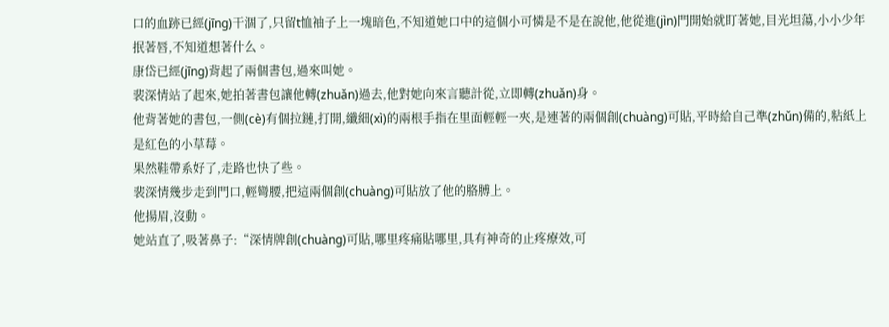口的血跡已經(jīng)干涸了,只留t恤袖子上一塊暗色,不知道她口中的這個小可憐是不是在說他,他從進(jìn)門開始就盯著她,目光坦蕩,小小少年抿著唇,不知道想著什么。
康岱已經(jīng)背起了兩個書包,過來叫她。
裴深情站了起來,她拍著書包讓他轉(zhuǎn)過去,他對她向來言聽計從,立即轉(zhuǎn)身。
他背著她的書包,一側(cè)有個拉鏈,打開,纖細(xì)的兩根手指在里面輕輕一夾,是連著的兩個創(chuàng)可貼,平時給自己準(zhǔn)備的,粘紙上是紅色的小草莓。
果然鞋帶系好了,走路也快了些。
裴深情幾步走到門口,輕彎腰,把這兩個創(chuàng)可貼放了他的胳膊上。
他揚眉,沒動。
她站直了,吸著鼻子:“深情牌創(chuàng)可貼,哪里疼痛貼哪里,具有神奇的止疼療效,可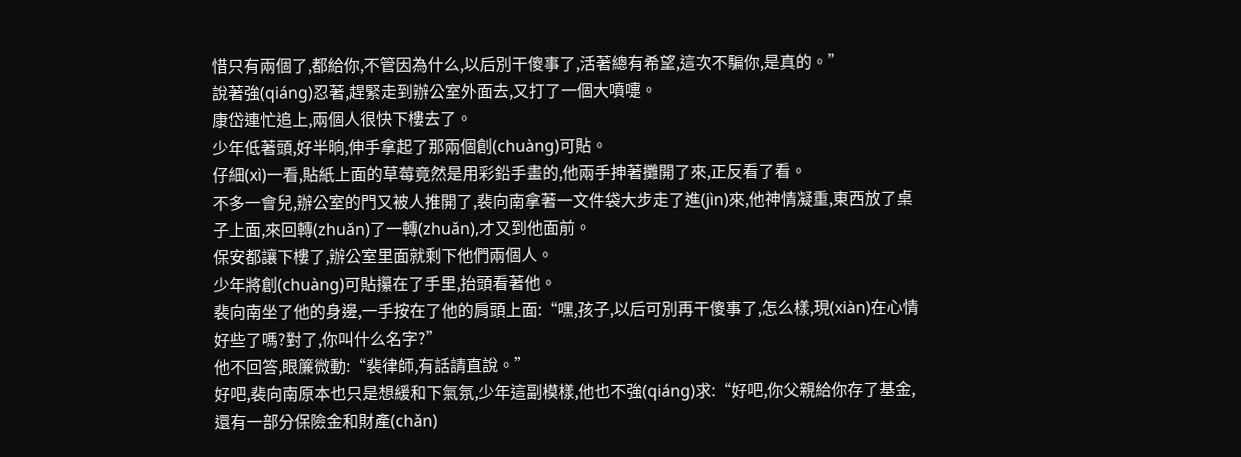惜只有兩個了,都給你,不管因為什么,以后別干傻事了,活著總有希望,這次不騙你,是真的。”
說著強(qiáng)忍著,趕緊走到辦公室外面去,又打了一個大噴嚏。
康岱連忙追上,兩個人很快下樓去了。
少年低著頭,好半晌,伸手拿起了那兩個創(chuàng)可貼。
仔細(xì)一看,貼紙上面的草莓竟然是用彩鉛手畫的,他兩手抻著攤開了來,正反看了看。
不多一會兒,辦公室的門又被人推開了,裴向南拿著一文件袋大步走了進(jìn)來,他神情凝重,東西放了桌子上面,來回轉(zhuǎn)了一轉(zhuǎn),才又到他面前。
保安都讓下樓了,辦公室里面就剩下他們兩個人。
少年將創(chuàng)可貼攥在了手里,抬頭看著他。
裴向南坐了他的身邊,一手按在了他的肩頭上面:“嘿,孩子,以后可別再干傻事了,怎么樣,現(xiàn)在心情好些了嗎?對了,你叫什么名字?”
他不回答,眼簾微動:“裴律師,有話請直說。”
好吧,裴向南原本也只是想緩和下氣氛,少年這副模樣,他也不強(qiáng)求:“好吧,你父親給你存了基金,還有一部分保險金和財產(chǎn)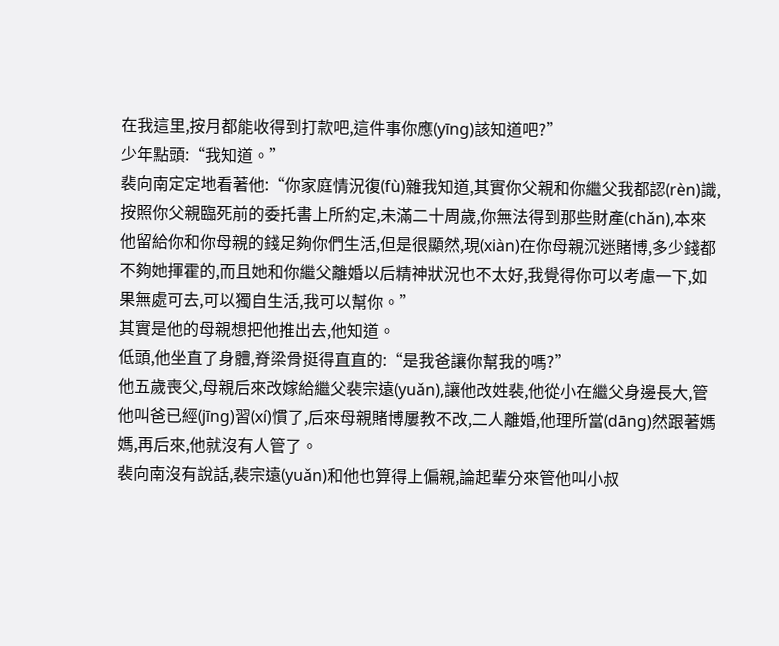在我這里,按月都能收得到打款吧,這件事你應(yīng)該知道吧?”
少年點頭:“我知道。”
裴向南定定地看著他:“你家庭情況復(fù)雜我知道,其實你父親和你繼父我都認(rèn)識,按照你父親臨死前的委托書上所約定,未滿二十周歲,你無法得到那些財產(chǎn),本來他留給你和你母親的錢足夠你們生活,但是很顯然,現(xiàn)在你母親沉迷賭博,多少錢都不夠她揮霍的,而且她和你繼父離婚以后精神狀況也不太好,我覺得你可以考慮一下,如果無處可去,可以獨自生活,我可以幫你。”
其實是他的母親想把他推出去,他知道。
低頭,他坐直了身體,脊梁骨挺得直直的:“是我爸讓你幫我的嗎?”
他五歲喪父,母親后來改嫁給繼父裴宗遠(yuǎn),讓他改姓裴,他從小在繼父身邊長大,管他叫爸已經(jīng)習(xí)慣了,后來母親賭博屢教不改,二人離婚,他理所當(dāng)然跟著媽媽,再后來,他就沒有人管了。
裴向南沒有說話,裴宗遠(yuǎn)和他也算得上偏親,論起輩分來管他叫小叔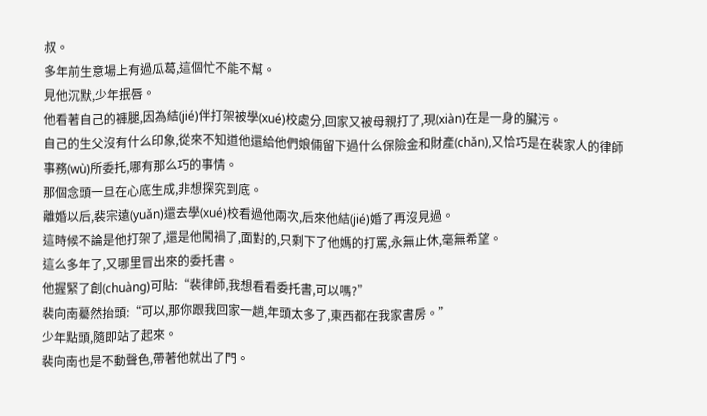叔。
多年前生意場上有過瓜葛,這個忙不能不幫。
見他沉默,少年抿唇。
他看著自己的褲腿,因為結(jié)伴打架被學(xué)校處分,回家又被母親打了,現(xiàn)在是一身的臟污。
自己的生父沒有什么印象,從來不知道他還給他們娘倆留下過什么保險金和財產(chǎn),又恰巧是在裴家人的律師事務(wù)所委托,哪有那么巧的事情。
那個念頭一旦在心底生成,非想探究到底。
離婚以后,裴宗遠(yuǎn)還去學(xué)校看過他兩次,后來他結(jié)婚了再沒見過。
這時候不論是他打架了,還是他闖禍了,面對的,只剩下了他媽的打罵,永無止休,毫無希望。
這么多年了,又哪里冒出來的委托書。
他握緊了創(chuàng)可貼:“裴律師,我想看看委托書,可以嗎?”
裴向南驀然抬頭:“可以,那你跟我回家一趟,年頭太多了,東西都在我家書房。”
少年點頭,隨即站了起來。
裴向南也是不動聲色,帶著他就出了門。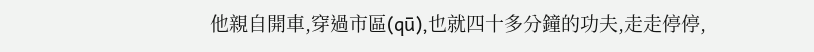他親自開車,穿過市區(qū),也就四十多分鐘的功夫,走走停停,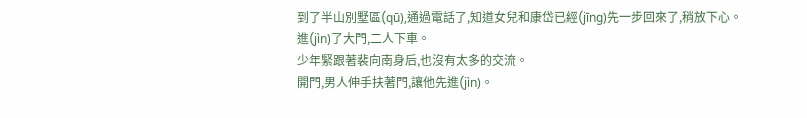到了半山別墅區(qū),通過電話了,知道女兒和康岱已經(jīng)先一步回來了,稍放下心。
進(jìn)了大門,二人下車。
少年緊跟著裴向南身后,也沒有太多的交流。
開門,男人伸手扶著門,讓他先進(jìn)。